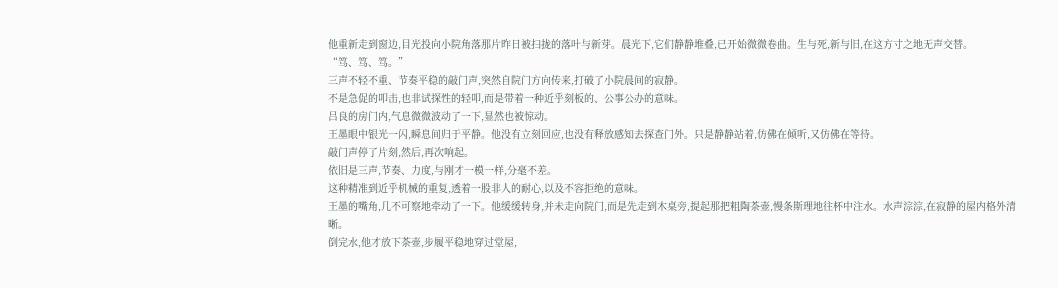他重新走到窗边,目光投向小院角落那片昨日被扫拢的落叶与新芽。晨光下,它们静静堆叠,已开始微微卷曲。生与死,新与旧,在这方寸之地无声交替。
“笃、笃、笃。”
三声不轻不重、节奏平稳的敲门声,突然自院门方向传来,打破了小院晨间的寂静。
不是急促的叩击,也非试探性的轻叩,而是带着一种近乎刻板的、公事公办的意味。
吕良的房门内,气息微微波动了一下,显然也被惊动。
王墨眼中银光一闪,瞬息间归于平静。他没有立刻回应,也没有释放感知去探查门外。只是静静站着,仿佛在倾听,又仿佛在等待。
敲门声停了片刻,然后,再次响起。
依旧是三声,节奏、力度,与刚才一模一样,分毫不差。
这种精准到近乎机械的重复,透着一股非人的耐心,以及不容拒绝的意味。
王墨的嘴角,几不可察地牵动了一下。他缓缓转身,并未走向院门,而是先走到木桌旁,提起那把粗陶茶壶,慢条斯理地往杯中注水。水声淙淙,在寂静的屋内格外清晰。
倒完水,他才放下茶壶,步履平稳地穿过堂屋,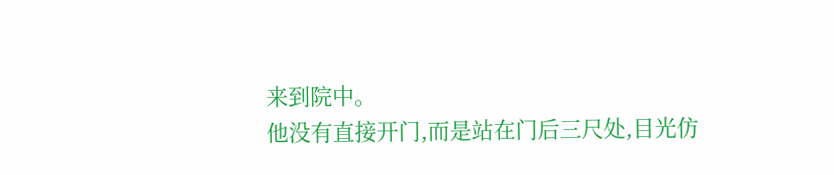来到院中。
他没有直接开门,而是站在门后三尺处,目光仿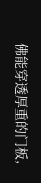佛能穿透厚重的门板,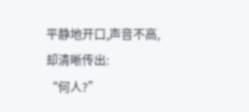平静地开口,声音不高,却清晰传出:
“何人?”